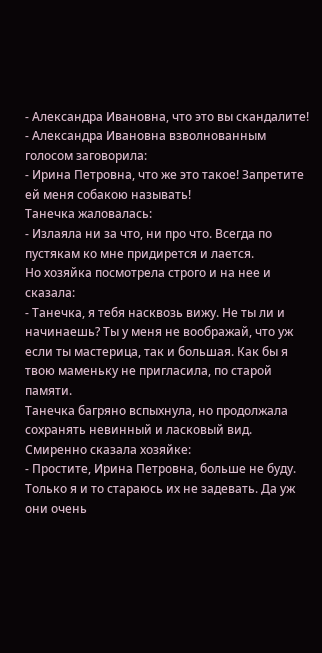- Александра Ивановна, что это вы скандалите! - Александра Ивановна взволнованным голосом заговорила:
- Ирина Петровна, что же это такое! Запретите ей меня собакою называть!
Танечка жаловалась:
- Излаяла ни за что, ни про что. Всегда по пустякам ко мне придирется и лается.
Но хозяйка посмотрела строго и на нее и сказала:
- Танечка, я тебя насквозь вижу. Не ты ли и начинаешь? Ты у меня не воображай, что уж если ты мастерица, так и большая. Как бы я твою маменьку не пригласила, по старой памяти.
Танечка багряно вспыхнула, но продолжала сохранять невинный и ласковый вид. Смиренно сказала хозяйке:
- Простите, Ирина Петровна, больше не буду. Только я и то стараюсь их не задевать. Да уж они очень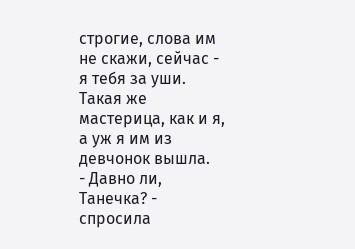строгие, слова им не скажи, сейчас - я тебя за уши. Такая же мастерица, как и я, а уж я им из девчонок вышла.
- Давно ли, Танечка? - спросила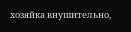хозяйка внушительно,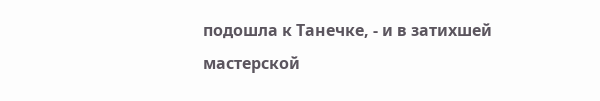подошла к Танечке, - и в затихшей мастерской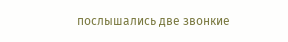послышались две звонкие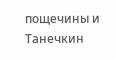пощечины и Танечкин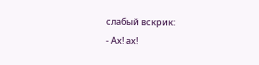слабый вскрик:
- Ах! ах!